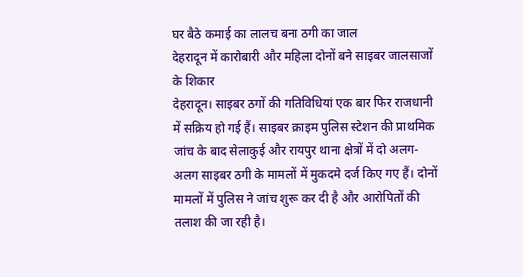घर बैठे कमाई का लालच बना ठगी का जाल
देहरादून में कारोबारी और महिला दोनों बने साइबर जालसाजों के शिकार
देहरादून। साइबर ठगों की गतिविधियां एक बार फिर राजधानी में सक्रिय हो गई हैं। साइबर क्राइम पुलिस स्टेशन की प्राथमिक जांच के बाद सेलाकुई और रायपुर थाना क्षेत्रों में दो अलग-अलग साइबर ठगी के मामलों में मुकदमे दर्ज किए गए हैं। दोनों मामलों में पुलिस ने जांच शुरू कर दी है और आरोपितों की तलाश की जा रही है।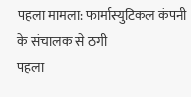पहला मामला: फार्मास्युटिकल कंपनी के संचालक से ठगी
पहला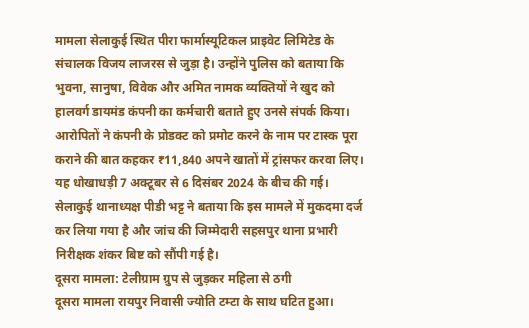मामला सेलाकुई स्थित पीरा फार्मास्यूटिकल प्राइवेट लिमिटेड के संचालक विजय लाजरस से जुड़ा है। उन्होंने पुलिस को बताया कि भुवना, सानुषा, विवेक और अमित नामक व्यक्तियों ने खुद को हालवर्ग डायमंड कंपनी का कर्मचारी बताते हुए उनसे संपर्क किया। आरोपितों ने कंपनी के प्रोडक्ट को प्रमोट करने के नाम पर टास्क पूरा कराने की बात कहकर ₹11,840 अपने खातों में ट्रांसफर करवा लिए।
यह धोखाधड़ी 7 अक्टूबर से 6 दिसंबर 2024 के बीच की गई।
सेलाकुई थानाध्यक्ष पीडी भट्ट ने बताया कि इस मामले में मुकदमा दर्ज कर लिया गया है और जांच की जिम्मेदारी सहसपुर थाना प्रभारी निरीक्षक शंकर बिष्ट को सौंपी गई है।
दूसरा मामला: टेलीग्राम ग्रुप से जुड़कर महिला से ठगी
दूसरा मामला रायपुर निवासी ज्योति टम्टा के साथ घटित हुआ।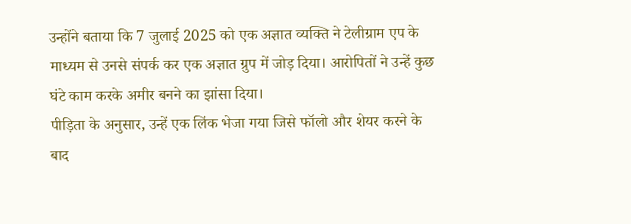उन्होंने बताया कि 7 जुलाई 2025 को एक अज्ञात व्यक्ति ने टेलीग्राम एप के माध्यम से उनसे संपर्क कर एक अज्ञात ग्रुप में जोड़ दिया। आरोपितों ने उन्हें कुछ घंटे काम करके अमीर बनने का झांसा दिया।
पीड़िता के अनुसार, उन्हें एक लिंक भेजा गया जिसे फॉलो और शेयर करने के बाद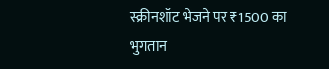स्क्रीनशॉट भेजने पर ₹1500 का भुगतान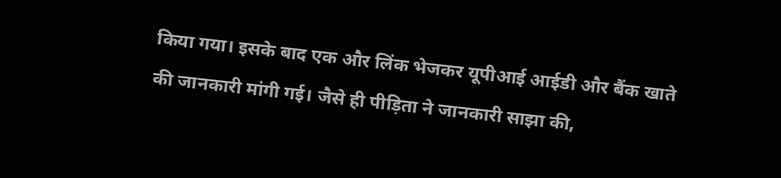किया गया। इसके बाद एक और लिंक भेजकर यूपीआई आईडी और बैंक खाते की जानकारी मांगी गई। जैसे ही पीड़िता ने जानकारी साझा की,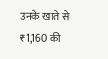उनके खाते से ₹1,160 की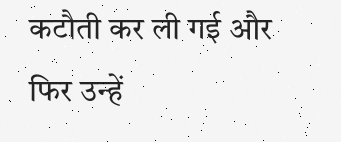कटौती कर ली गई और फिर उन्हें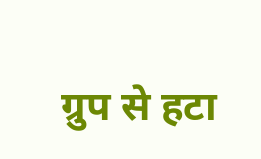ग्रुप से हटा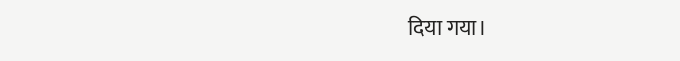दिया गया।